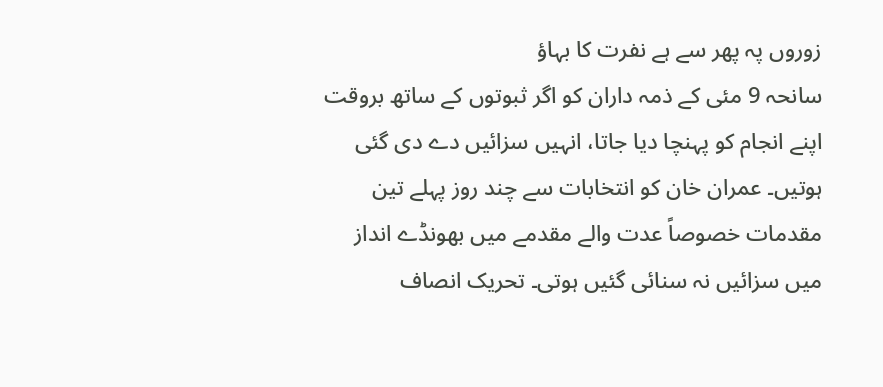زوروں پہ پھر سے ہے نفرت کا بہاؤ
سانحہ 9 مئی کے ذمہ داران کو اگر ثبوتوں کے ساتھ بروقت اپنے انجام کو پہنچا دیا جاتا، انہیں سزائیں دے دی گئی ہوتیں۔ عمران خان کو انتخابات سے چند روز پہلے تین مقدمات خصوصاً عدت والے مقدمے میں بھونڈے انداز میں سزائیں نہ سنائی گئیں ہوتی۔ تحریک انصاف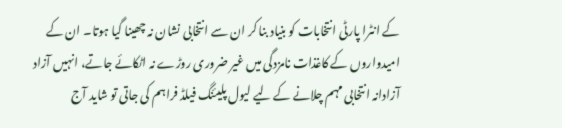کے انٹرا پارٹی انتخابات کو بنیاد بنا کر ان سے انتخابی نشان نہ چھینا گیا ہوتا۔ ان کے امیدواروں کے کاغذات نامزدگی میں غیر ضروری روڑے نہ اٹکائے جاتے، انہیں آزاد آزادانہ انتخابی مہم چلانے کے لیے لیول پلیئنگ فیلڈ فراہم کی جاتی تو شاید آج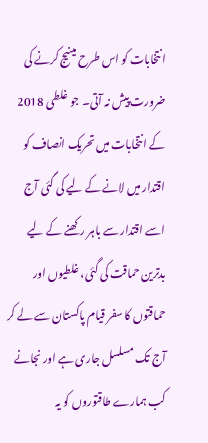انتخابات کو اس طرح مینیج کرنے کی ضرورت پیش نہ آتی۔ جو غلطی 2018 کے انتخابات میں تحریک انصاف کو اقتدار میں لانے کے لیے کی گئی آج اسے اقتدار سے باہر رکھنے کے لیے بدترین حماقت کی گئی، غلطیوں اور حماقتوں کا سفر قیام پاکستان سے لے کر آج تک مسلسل جاری ہے اور نجانے کب ہمارے طاقتوروں کو یہ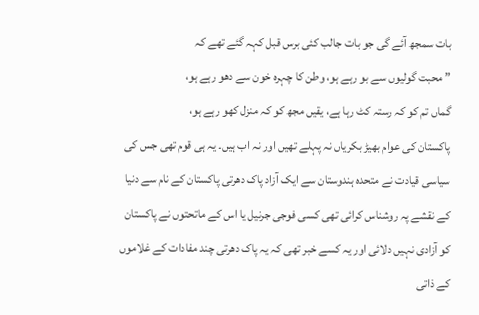بات سمجھ آئے گی جو بات جالب کئی برس قبل کہہ گئے تھے کہ
” محبت گولیوں سے بو رہے ہو، وطن کا چہرہ خون سے دھو رہے ہو،
گماں تم کو کہ رستہ کٹ رہا ہے، یقیں مجھ کو کہ منزل کھو رہے ہو،
پاکستان کی عوام بھیڑ بکریاں نہ پہلے تھیں اور نہ اب ہیں۔ یہ ہی قوم تھی جس کی سیاسی قیادت نے متحدہ ہندوستان سے ایک آزاد پاک دھرتی پاکستان کے نام سے دنیا کے نقشے پہ روشناس کرائی تھی کسی فوجی جرنیل یا اس کے ماتحتوں نے پاکستان کو آزادی نہیں دلائی اور یہ کسے خبر تھی کہ یہ پاک دھرتی چند مفادات کے غلاموں کے ذاتی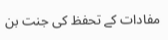مفادات کے تحفظ کی جنت بن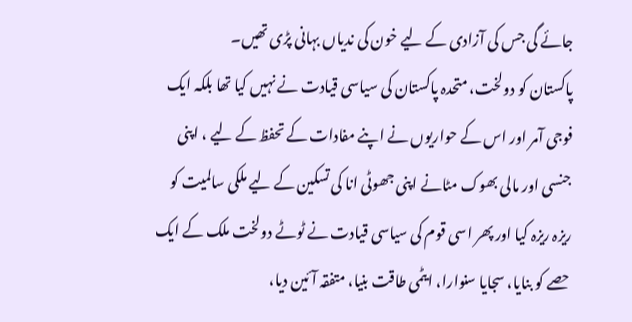جائے گی جس کی آزادی کے لیے خون کی ندیاں بہانی پڑی تھیں۔
پاکستان کو دولخت، متحدہ پاکستان کی سیاسی قیادت نے نہیں کیا تھا بلکہ ایک فوجی آمر اور اس کے حواریوں نے اپنے مفادات کے تحفظ کے لیے ، اپنی جنسی اور مالی بھوک مٹانے اپنی جھوٹی انا کی تسکین کے لیے ملکی سالمیت کو ریزہ ریزہ کیا اور پھر اسی قوم کی سیاسی قیادت نے ٹوٹے دولخت ملک کے ایک حصے کو بنایا، سجایا سنوارا، ایٹمی طاقت بنیا، متفقہ آئین دیا،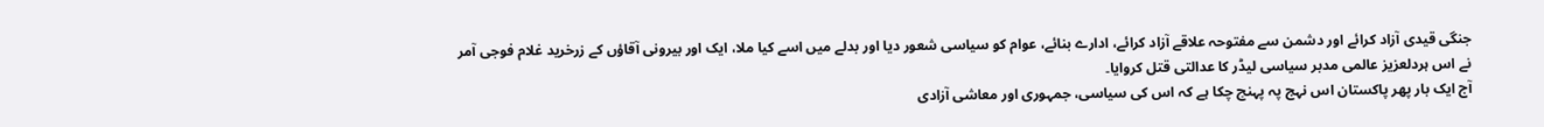جنگی قیدی آزاد کرائے اور دشمن سے مفتوحہ علاقے آزاد کرائے، ادارے بنائے، عوام کو سیاسی شعور دیا اور بدلے میں اسے کیا ملا، ایک اور بیرونی آقاؤں کے زرخرید غلام فوجی آمر نے اس ہردلعزیز عالمی مدبر سیاسی لیڈر کا عدالتی قتل کروایا۔
آج ایک بار پھر پاکستان اس نہج پہ پہنچ چکا ہے کہ اس کی سیاسی، جمہوری اور معاشی آزادی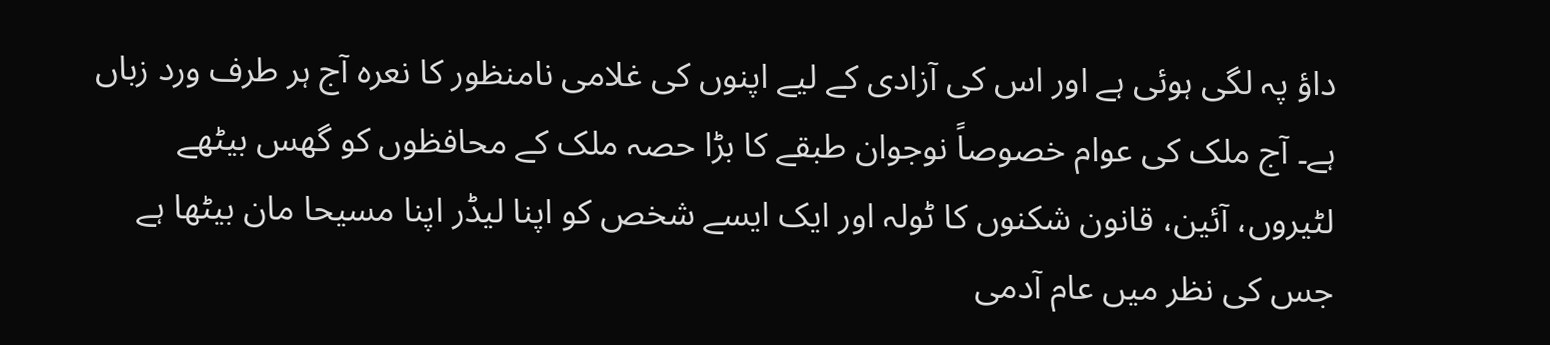داؤ پہ لگی ہوئی ہے اور اس کی آزادی کے لیے اپنوں کی غلامی نامنظور کا نعرہ آج ہر طرف ورد زباں ہے۔ آج ملک کی عوام خصوصاً نوجوان طبقے کا بڑا حصہ ملک کے محافظوں کو گھس بیٹھے لٹیروں، آئین، قانون شکنوں کا ٹولہ اور ایک ایسے شخص کو اپنا لیڈر اپنا مسیحا مان بیٹھا ہے جس کی نظر میں عام آدمی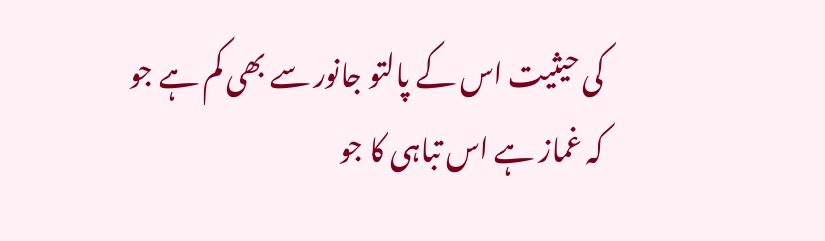کی حیثیت اس کے پالتو جانور سے بھی کم ہے جو کہ غماز ہے اس تباہی کا جو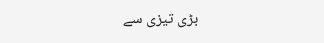بڑی تیزی سے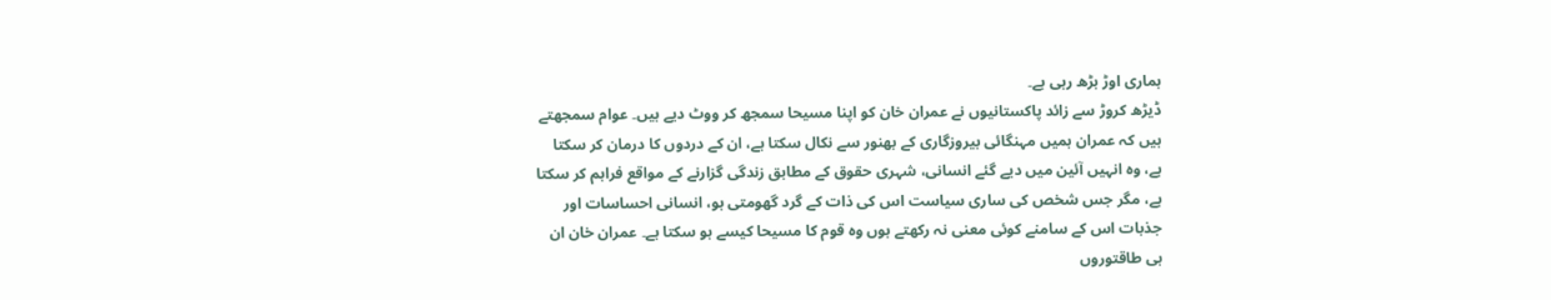ہماری اوڑ بڑھ رہی ہے۔
ڈیڑھ کروڑ سے زائد پاکستانیوں نے عمران خان کو اپنا مسیحا سمجھ کر ووٹ دیے ہیں۔ عوام سمجھتے ہیں کہ عمران ہمیں مہنگائی بیروزگاری کے بھنور سے نکال سکتا ہے، ان کے دردوں کا درمان کر سکتا ہے، وہ انہیں آئین میں دیے گئے انسانی، شہری حقوق کے مطابق زندگی گزارنے کے مواقع فراہم کر سکتا ہے، مگر جس شخص کی ساری سیاست اس کی ذات کے گرد گھومتی ہو، انسانی احساسات اور جذبات اس کے سامنے کوئی معنی نہ رکھتے ہوں وہ قوم کا مسیحا کیسے ہو سکتا ہے۔ عمران خان ان ہی طاقتوروں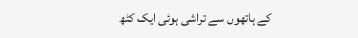کے ہاتھوں سے تراشی ہوئی ایک کٹھ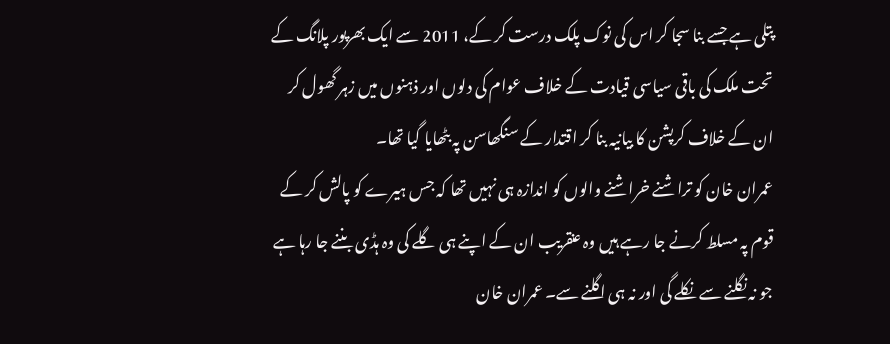پتلی ہے جسے بنا سجا کر اس کی نوک پلک درست کر کے، 2011 سے ایک بھرپور پلانگ کے تحت ملک کی باقی سیاسی قیادت کے خلاف عوام کی دلوں اور ذہنوں میں زہر گھول کر ان کے خلاف کرپشن کا بیانیہ بنا کر اقتدار کے سنگھاسن پہ بٹھایا گیا تھا۔
عمران خان کو تراشنے خراشنے والوں کو اندازہ ہی نہیں تھا کہ جس ہیرے کو پالش کر کے قوم پہ مسلط کرنے جا رہے ہیں وہ عنقریب ان کے اپنے ہی گلے کی وہ ہڈی بننے جا رہا ہے جو نہ نگلنے سے نکلے گی اور نہ ہی اگلنے سے۔ عمران خان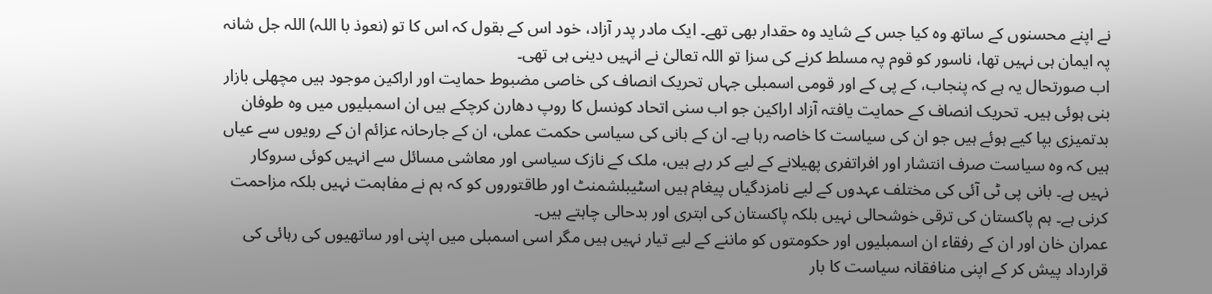نے اپنے محسنوں کے ساتھ وہ کیا جس کے شاید وہ حقدار بھی تھے۔ ایک مادر پدر آزاد، خود اس کے بقول کہ اس کا تو (نعوذ با اللہ) اللہ جل شانہ پہ ایمان ہی نہیں تھا، ناسور کو قوم پہ مسلط کرنے کی سزا تو اللہ تعالیٰ نے انہیں دینی ہی تھی۔
اب صورتحال یہ ہے کہ پنجاب، کے پی کے اور قومی اسمبلی جہاں تحریک انصاف کی خاصی مضبوط حمایت اور اراکین موجود ہیں مچھلی بازار بنی ہوئی ہیں۔ تحریک انصاف کے حمایت یافتہ آزاد اراکین جو اب سنی اتحاد کونسل کا روپ دھارن کرچکے ہیں ان اسمبلیوں میں وہ طوفان بدتمیزی بپا کیے ہوئے ہیں جو ان کی سیاست کا خاصہ رہا ہے۔ ان کے بانی کی سیاسی حکمت عملی، ان کے جارحانہ عزائم ان کے رویوں سے عیاں ہیں کہ وہ سیاست صرف انتشار اور افراتفری پھیلانے کے لیے کر رہے ہیں، ملک کے نازک سیاسی اور معاشی مسائل سے انہیں کوئی سروکار نہیں ہے۔ بانی پی ٹی آئی کی مختلف عہدوں کے لیے نامزدگیاں پیغام ہیں اسٹیبلشمنٹ اور طاقتوروں کو کہ ہم نے مفاہمت نہیں بلکہ مزاحمت کرنی ہے۔ ہم پاکستان کی ترقی خوشحالی نہیں بلکہ پاکستان کی ابتری اور بدحالی چاہتے ہیں۔
عمران خان اور ان کے رفقاء ان اسمبلیوں اور حکومتوں کو ماننے کے لیے تیار نہیں ہیں مگر اسی اسمبلی میں اپنی اور ساتھیوں کی رہائی کی قرارداد پیش کر کے اپنی منافقانہ سیاست کا بار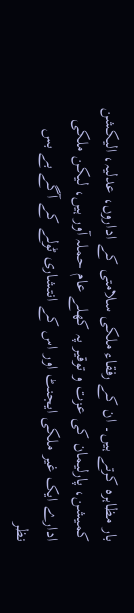بار مظاہرہ کرتے ہیں۔ ان کے رفقاء ملکی سلامتی کے اداروں، عدلیہ، الیکشن کمیشن، پارلیمان کی عزت و توقیر پہ کھلے عام حملہ آور ہیں، لیکن ملکی ادارے ایک غیر ملکی ایجنٹ اور اس کے انتشاری ٹولے کے آگے بے بس نظر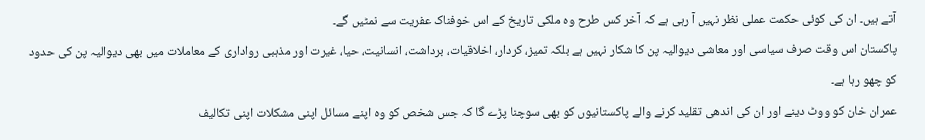آتے ہیں۔ ان کی کوئی حکمت عملی نظر نہیں آ رہی ہے کہ آخر کس طرح وہ ملکی تاریخ کے اس خوفناک عفریت سے نمٹیں گے۔
پاکستان اس وقت صرف سیاسی اور معاشی دیوالیہ پن کا شکار نہیں ہے بلکہ تمیز، کردار، اخلاقیات، برداشت، انسانیت، حیا، غیرت اور مذہبی رواداری کے معاملات میں بھی دیوالیہ پن کی حدود کو چھو رہا ہے۔
عمران خان کو ووٹ دینے اور ان کی اندھی تقلید کرنے والے پاکستانیوں کو بھی سوچنا پڑے گا کہ جس شخص کو وہ اپنے مسائل اپنی مشکلات اپنی تکالیف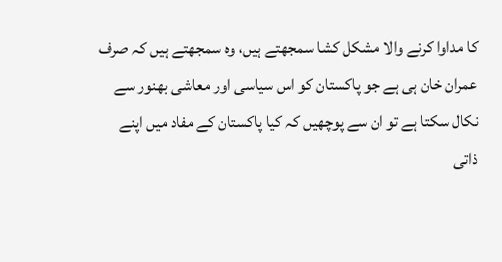کا مداوا کرنے والا مشکل کشا سمجھتے ہیں، وہ سمجھتے ہیں کہ صرف عمران خان ہی ہے جو پاکستان کو اس سیاسی اور معاشی بھنور سے نکال سکتا ہے تو ان سے پوچھیں کہ کیا پاکستان کے مفاد میں اپنے ذاتی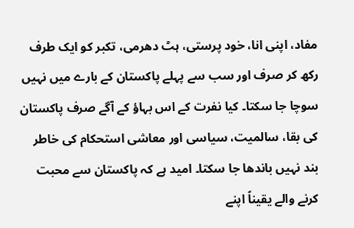مفاد، اپنی انا، خود پرستی، ہٹ دھرمی، تکبر کو ایک طرف رکھ کر صرف اور سب سے پہلے پاکستان کے بارے میں نہیں سوچا جا سکتا۔ کیا نفرت کے اس بہاؤ کے آگے صرف پاکستان کی بقا، سالمیت، سیاسی اور معاشی استحکام کی خاطر بند نہیں باندھا جا سکتا۔ امید ہے کہ پاکستان سے محبت کرنے والے یقیناً اپنے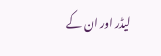لیڈر اور ان کے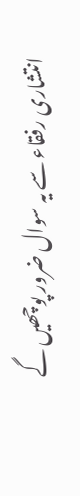انتشاری رفقاء سے یہ سوال ضرور پوچھیں گے